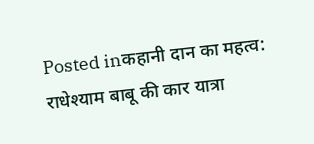Posted inकहानी दान का महत्व: राधेश्याम बाबू की कार यात्रा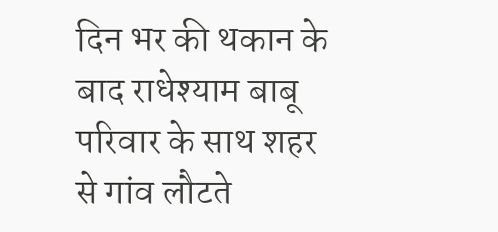दिन भर की थकान के बाद राधेश्याम बाबू परिवार के साथ शहर से गांव लौटते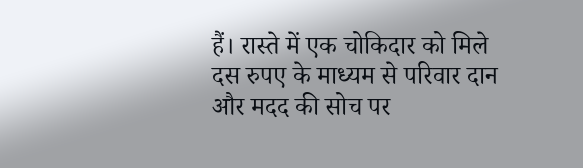हैं। रास्ते में एक चोकिदार को मिले दस रुपए के माध्यम से परिवार दान और मदद की सोच पर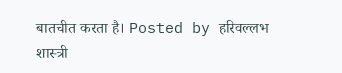बातचीत करता है। Posted by हरिवल्लभ शास्त्री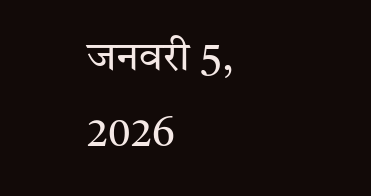जनवरी 5, 2026